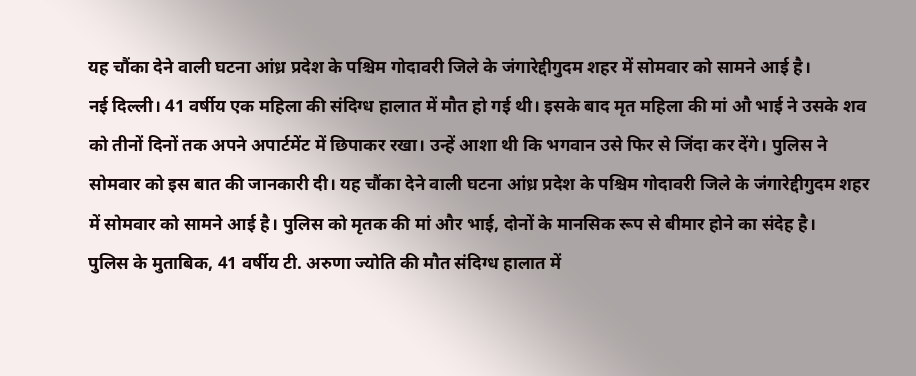यह चौंका देने वाली घटना आंध्र प्रदेश के पश्चिम गोदावरी जिले के जंगारेद्दीगुदम शहर में सोमवार को सामने आई है।
नई दिल्ली। 41 वर्षीय एक महिला की संदिग्ध हालात में मौत हो गई थी। इसके बाद मृत महिला की मां औ भाई ने उसके शव को तीनों दिनों तक अपने अपार्टमेंट में छिपाकर रखा। उन्हें आशा थी कि भगवान उसे फिर से जिंदा कर देंगे। पुलिस ने सोमवार को इस बात की जानकारी दी। यह चौंका देने वाली घटना आंध्र प्रदेश के पश्चिम गोदावरी जिले के जंगारेद्दीगुदम शहर में सोमवार को सामने आई है। पुलिस को मृतक की मां और भाई, दोनों के मानसिक रूप से बीमार होने का संदेह है।
पुलिस के मुताबिक, 41 वर्षीय टी. अरुणा ज्योति की मौत संदिग्ध हालात में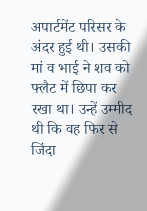अपार्टमेंट परिसर के अंदर हुई थी। उसकी मां व भाई ने शव को फ्लैट में छिपा कर रखा था। उन्हें उम्मीद थी कि वह फिर से जिंदा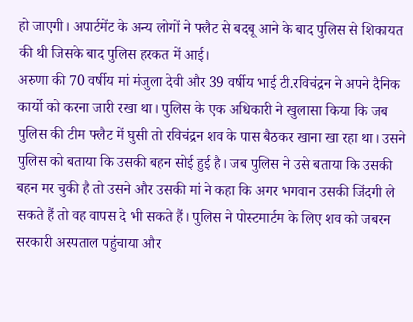हो जाएगी। अपार्टमेंट के अन्य लोगों ने फ्लैट से बदबू आने के बाद पुलिस से शिकायत की थी जिसके बाद पुलिस हरकत में आई।
अरुणा की 70 वर्षीय मां मंजुला देवी और 39 वर्षीय भाई टी.रविचंद्रन ने अपने दैनिक कार्यो को करना जारी रखा था। पुलिस के एक अधिकारी ने खुलासा किया कि जब पुलिस की टीम फ्लैट में घुसी तो रविचंद्रन शव के पास बैठकर खाना खा रहा था। उसने पुलिस को बताया कि उसकी बहन सोई हुई है। जब पुलिस ने उसे बताया कि उसकी बहन मर चुकी है तो उसने और उसकी मां ने कहा कि अगर भगवान उसकी जिंदगी ले सकते हैं तो वह वापस दे भी सकते हैं। पुलिस ने पोस्टमार्टम के लिए शव को जबरन सरकारी अस्पताल पहुंचाया और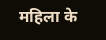महिला के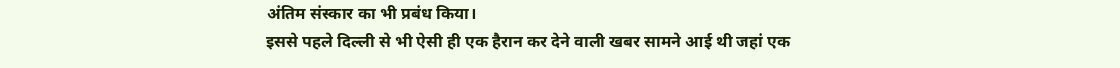अंतिम संस्कार का भी प्रबंध किया।
इससे पहले दिल्ली से भी ऐसी ही एक हैरान कर देने वाली खबर सामने आई थी जहां एक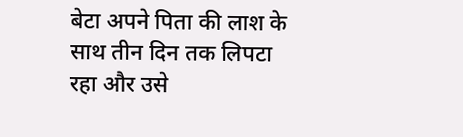बेटा अपने पिता की लाश के साथ तीन दिन तक लिपटा रहा और उसे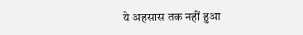ये अहसास तक नहीं हुआ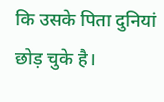कि उसके पिता दुनियां छोड़ चुके है।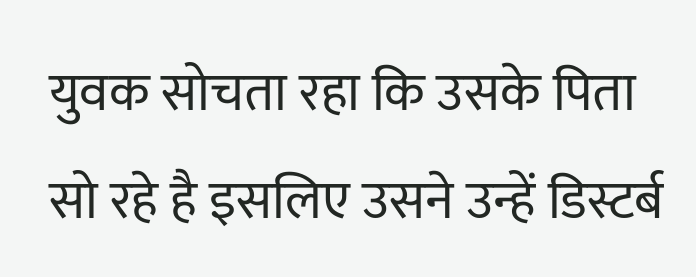युवक सोचता रहा कि उसके पिता सो रहे है इसलिए उसने उन्हें डिस्टर्ब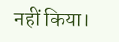नहीं किया।